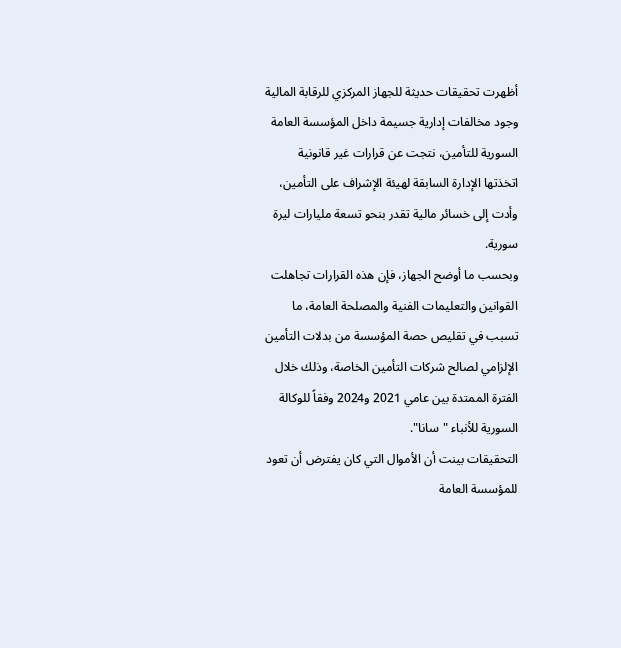أظهرت تحقيقات حديثة للجهاز المركزي للرقابة المالية وجود مخالفات إدارية جسيمة داخل المؤسسة العامة السورية للتأمين، نتجت عن قرارات غير قانونية اتخذتها الإدارة السابقة لهيئة الإشراف على التأمين، وأدت إلى خسائر مالية تقدر بنحو تسعة مليارات ليرة سورية.
وبحسب ما أوضح الجهاز، فإن هذه القرارات تجاهلت القوانين والتعليمات الفنية والمصلحة العامة، ما تسبب في تقليص حصة المؤسسة من بدلات التأمين الإلزامي لصالح شركات التأمين الخاصة، وذلك خلال الفترة الممتدة بين عامي 2021 و2024 وفقاً للوكالة السورية للأنباء "سانا".
التحقيقات بينت أن الأموال التي كان يفترض أن تعود للمؤسسة العامة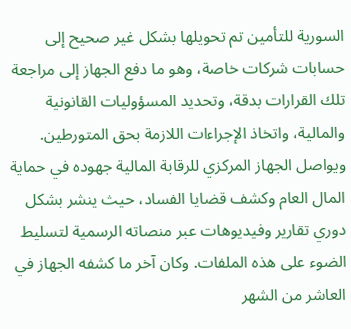السورية للتأمين تم تحويلها بشكل غير صحيح إلى حسابات شركات خاصة، وهو ما دفع الجهاز إلى مراجعة تلك القرارات بدقة، وتحديد المسؤوليات القانونية والمالية، واتخاذ الإجراءات اللازمة بحق المتورطين.
ويواصل الجهاز المركزي للرقابة المالية جهوده في حماية المال العام وكشف قضايا الفساد، حيث ينشر بشكل دوري تقارير وفيديوهات عبر منصاته الرسمية لتسليط الضوء على هذه الملفات. وكان آخر ما كشفه الجهاز في العاشر من الشهر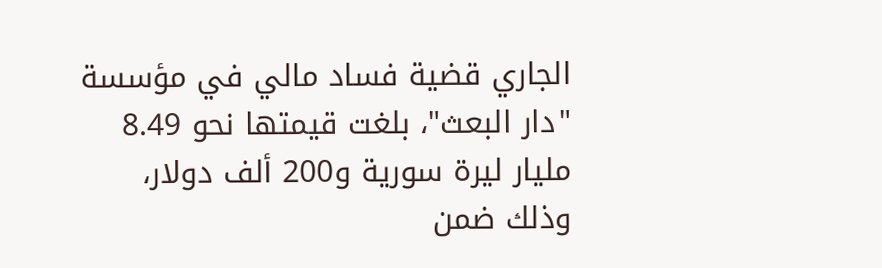الجاري قضية فساد مالي في مؤسسة "دار البعث"، بلغت قيمتها نحو 8.49 مليار ليرة سورية و200 ألف دولار، وذلك ضمن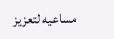مساعيه لتعزيز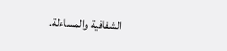الشفافية والمساءلة.